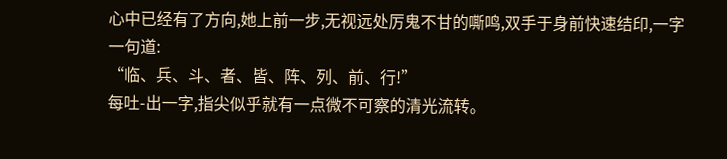心中已经有了方向,她上前一步,无视远处厉鬼不甘的嘶鸣,双手于身前快速结印,一字一句道:
“临、兵、斗、者、皆、阵、列、前、行!”
每吐-出一字,指尖似乎就有一点微不可察的清光流转。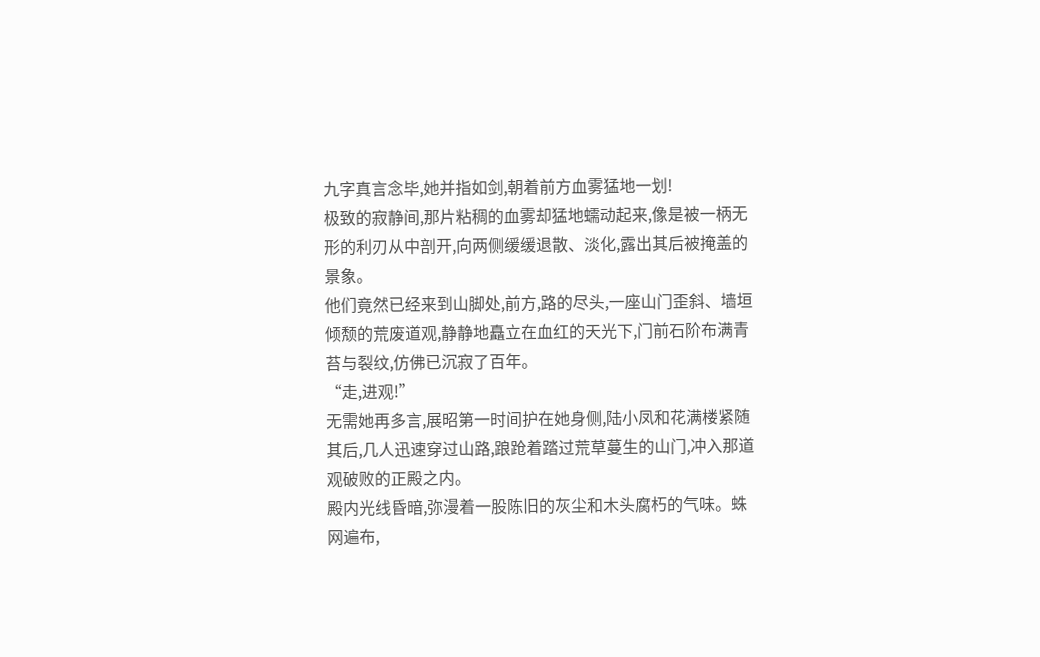九字真言念毕,她并指如剑,朝着前方血雾猛地一划!
极致的寂静间,那片粘稠的血雾却猛地蠕动起来,像是被一柄无形的利刃从中剖开,向两侧缓缓退散、淡化,露出其后被掩盖的景象。
他们竟然已经来到山脚处,前方,路的尽头,一座山门歪斜、墙垣倾颓的荒废道观,静静地矗立在血红的天光下,门前石阶布满青苔与裂纹,仿佛已沉寂了百年。
“走,进观!”
无需她再多言,展昭第一时间护在她身侧,陆小凤和花满楼紧随其后,几人迅速穿过山路,踉跄着踏过荒草蔓生的山门,冲入那道观破败的正殿之内。
殿内光线昏暗,弥漫着一股陈旧的灰尘和木头腐朽的气味。蛛网遍布,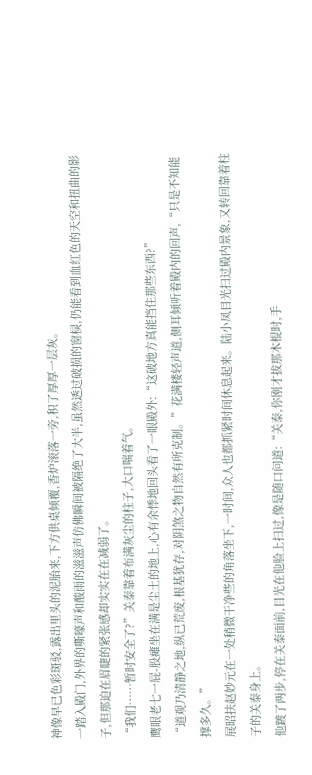神像早已色彩斑驳,露出里头的泥胎来,下方供桌倾覆,香炉滚落一旁,积了厚厚一层灰。
一踏入殿门,外界的嘶嚎声和酸雨的滋滋声仿佛瞬间被隔绝了大半,虽然透过破损的窗棂,仍能看到血红色的天空和扭曲的影子,但那迫在眉睫的紧张感却实实在在减弱了。
“我们……暂时安全了?”关泰靠着布满灰尘的柱子,大口喘着气。
鹰眼老七一屁-股瘫坐在满是尘土的地上,心有余悸地回头看了一眼殿外:“这破地方真能挡住那些东西?”
“道观乃清静之地,纵已荒废,根基犹存,对阴煞之物自然有所克制。”花满楼轻声道,侧耳倾听着殿内的回声,“只是不知能撑多久。”
展昭扶赵妙元在一处稍微干净些的角落坐下,一时间,众人也都抓紧时间休息起来。陆小凤目光扫过殿内景象,又转回靠着柱子的关泰身上。
他踱了两步,停在关泰面前,目光在他脸上扫过,像是随口问道:“关泰,你刚才拔那木棍时,手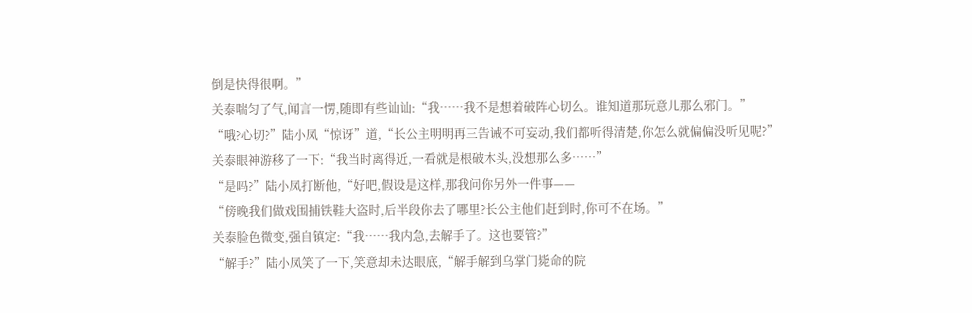倒是快得很啊。”
关泰喘匀了气,闻言一愣,随即有些讪讪:“我……我不是想着破阵心切么。谁知道那玩意儿那么邪门。”
“哦?心切?”陆小凤“惊讶”道,“长公主明明再三告诫不可妄动,我们都听得清楚,你怎么就偏偏没听见呢?”
关泰眼神游移了一下:“我当时离得近,一看就是根破木头,没想那么多……”
“是吗?”陆小凤打断他,“好吧,假设是这样,那我问你另外一件事——
“傍晚我们做戏围捕铁鞋大盗时,后半段你去了哪里?长公主他们赶到时,你可不在场。”
关泰脸色微变,强自镇定:“我……我内急,去解手了。这也要管?”
“解手?”陆小凤笑了一下,笑意却未达眼底,“解手解到乌掌门毙命的院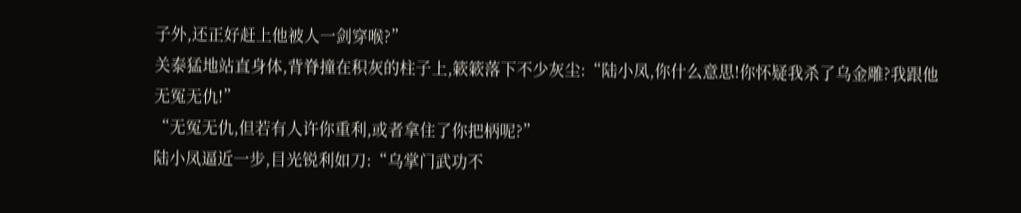子外,还正好赶上他被人一剑穿喉?”
关泰猛地站直身体,背脊撞在积灰的柱子上,簌簌落下不少灰尘:“陆小凤,你什么意思!你怀疑我杀了乌金雕?我跟他无冤无仇!”
“无冤无仇,但若有人许你重利,或者拿住了你把柄呢?”
陆小凤逼近一步,目光锐利如刀:“乌掌门武功不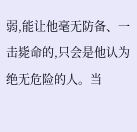弱,能让他毫无防备、一击毙命的,只会是他认为绝无危险的人。当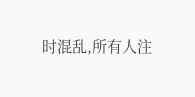时混乱,所有人注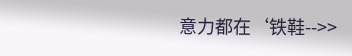意力都在‘铁鞋-->>